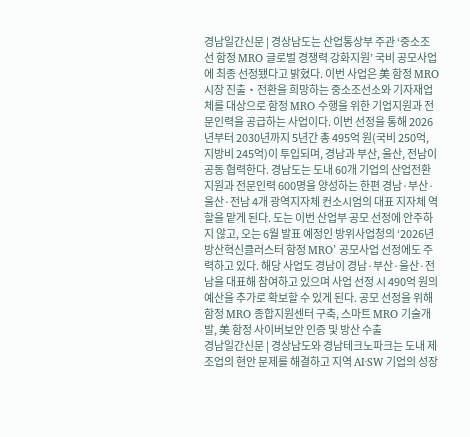경남일간신문 | 경상남도는 산업통상부 주관 ‘중소조선 함정 MRO 글로벌 경쟁력 강화지원’ 국비 공모사업에 최종 선정됐다고 밝혔다. 이번 사업은 美 함정 MRO 시장 진출‧전환을 희망하는 중소조선소와 기자재업체를 대상으로 함정 MRO 수행을 위한 기업지원과 전문인력을 공급하는 사업이다. 이번 선정을 통해 2026년부터 2030년까지 5년간 총 495억 원(국비 250억, 지방비 245억)이 투입되며, 경남과 부산, 울산, 전남이 공동 협력한다. 경남도는 도내 60개 기업의 산업전환 지원과 전문인력 600명을 양성하는 한편 경남·부산·울산·전남 4개 광역지자체 컨소시엄의 대표 지자체 역할을 맡게 된다. 도는 이번 산업부 공모 선정에 안주하지 않고, 오는 6월 발표 예정인 방위사업청의 ‘2026년 방산혁신클러스터 함정 MRO’ 공모사업 선정에도 주력하고 있다. 해당 사업도 경남이 경남·부산·울산·전남을 대표해 참여하고 있으며 사업 선정 시 490억 원의 예산을 추가로 확보할 수 있게 된다. 공모 선정을 위해 함정 MRO 종합지원센터 구축, 스마트 MRO 기술개발, 美 함정 사이버보안 인증 및 방산 수출
경남일간신문 | 경상남도와 경남테크노파크는 도내 제조업의 현안 문제를 해결하고 지역 AI·SW 기업의 성장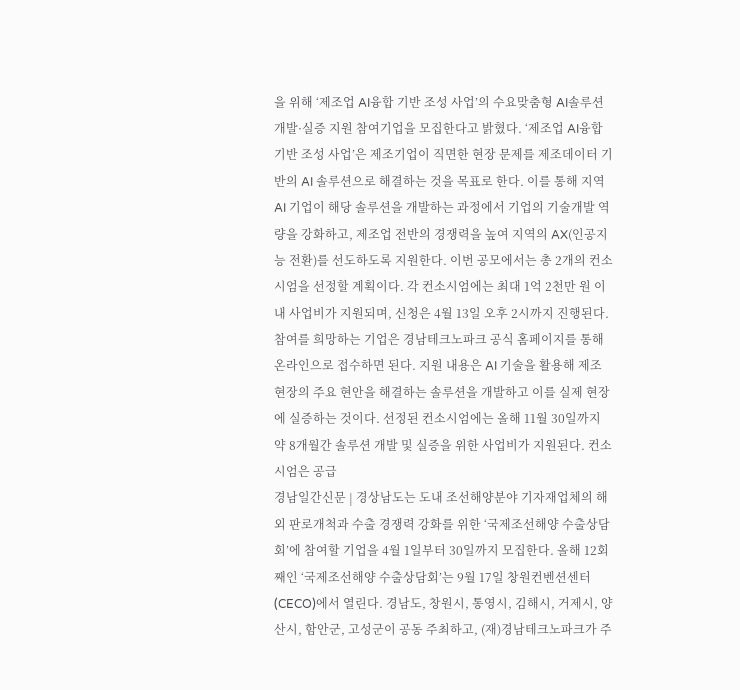을 위해 ‘제조업 AI융합 기반 조성 사업’의 수요맞춤형 AI솔루션 개발·실증 지원 참여기업을 모집한다고 밝혔다. ‘제조업 AI융합 기반 조성 사업’은 제조기업이 직면한 현장 문제를 제조데이터 기반의 AI 솔루션으로 해결하는 것을 목표로 한다. 이를 통해 지역 AI 기업이 해당 솔루션을 개발하는 과정에서 기업의 기술개발 역량을 강화하고, 제조업 전반의 경쟁력을 높여 지역의 AX(인공지능 전환)를 선도하도록 지원한다. 이번 공모에서는 총 2개의 컨소시엄을 선정할 계획이다. 각 컨소시엄에는 최대 1억 2천만 원 이내 사업비가 지원되며, 신청은 4월 13일 오후 2시까지 진행된다. 참여를 희망하는 기업은 경남테크노파크 공식 홈페이지를 통해 온라인으로 접수하면 된다. 지원 내용은 AI 기술을 활용해 제조 현장의 주요 현안을 해결하는 솔루션을 개발하고 이를 실제 현장에 실증하는 것이다. 선정된 컨소시엄에는 올해 11월 30일까지 약 8개월간 솔루션 개발 및 실증을 위한 사업비가 지원된다. 컨소시엄은 공급
경남일간신문 | 경상남도는 도내 조선해양분야 기자재업체의 해외 판로개척과 수출 경쟁력 강화를 위한 ‘국제조선해양 수출상담회’에 참여할 기업을 4월 1일부터 30일까지 모집한다. 올해 12회째인 ‘국제조선해양 수출상담회’는 9월 17일 창원컨벤션센터(CECO)에서 열린다. 경남도, 창원시, 통영시, 김해시, 거제시, 양산시, 함안군, 고성군이 공동 주최하고, (재)경남테크노파크가 주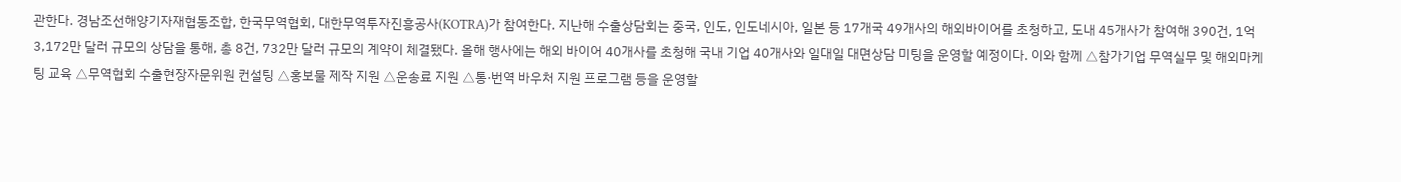관한다. 경남조선해양기자재협동조합, 한국무역협회, 대한무역투자진흥공사(KOTRA)가 참여한다. 지난해 수출상담회는 중국, 인도, 인도네시아, 일본 등 17개국 49개사의 해외바이어를 초청하고, 도내 45개사가 참여해 390건, 1억 3,172만 달러 규모의 상담을 통해, 총 8건, 732만 달러 규모의 계약이 체결됐다. 올해 행사에는 해외 바이어 40개사를 초청해 국내 기업 40개사와 일대일 대면상담 미팅을 운영할 예정이다. 이와 함께 △참가기업 무역실무 및 해외마케팅 교육 △무역협회 수출현장자문위원 컨설팅 △홍보물 제작 지원 △운송료 지원 △통·번역 바우처 지원 프로그램 등을 운영할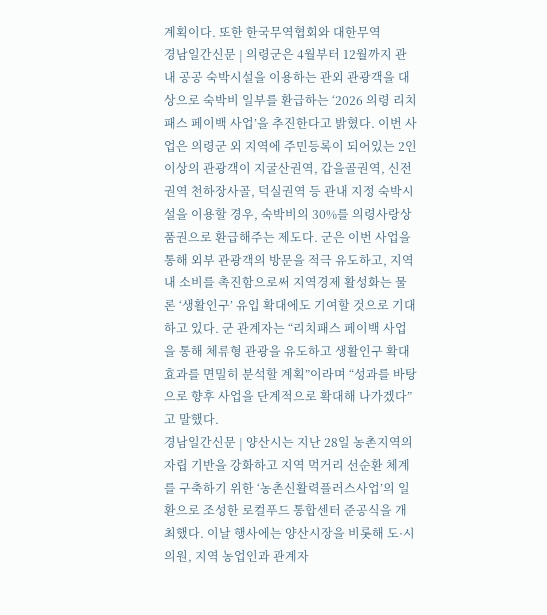계획이다. 또한 한국무역협회와 대한무역
경남일간신문 | 의령군은 4월부터 12월까지 관내 공공 숙박시설을 이용하는 관외 관광객을 대상으로 숙박비 일부를 환급하는 ‘2026 의령 리치패스 페이백 사업’을 추진한다고 밝혔다. 이번 사업은 의령군 외 지역에 주민등록이 되어있는 2인 이상의 관광객이 지굴산권역, 갑을골권역, 신전권역 천하장사골, 덕실권역 등 관내 지정 숙박시설을 이용할 경우, 숙박비의 30%를 의령사랑상품권으로 환급해주는 제도다. 군은 이번 사업을 통해 외부 관광객의 방문을 적극 유도하고, 지역 내 소비를 촉진함으로써 지역경제 활성화는 물론 ‘생활인구’ 유입 확대에도 기여할 것으로 기대하고 있다. 군 관계자는 “리치패스 페이백 사업을 통해 체류형 관광을 유도하고 생활인구 확대 효과를 면밀히 분석할 계획”이라며 “성과를 바탕으로 향후 사업을 단계적으로 확대해 나가겠다”고 말했다.
경남일간신문 | 양산시는 지난 28일 농촌지역의 자립 기반을 강화하고 지역 먹거리 선순환 체계를 구축하기 위한 ‘농촌신활력플러스사업’의 일환으로 조성한 로컬푸드 통합센터 준공식을 개최했다. 이날 행사에는 양산시장을 비롯해 도·시의원, 지역 농업인과 관계자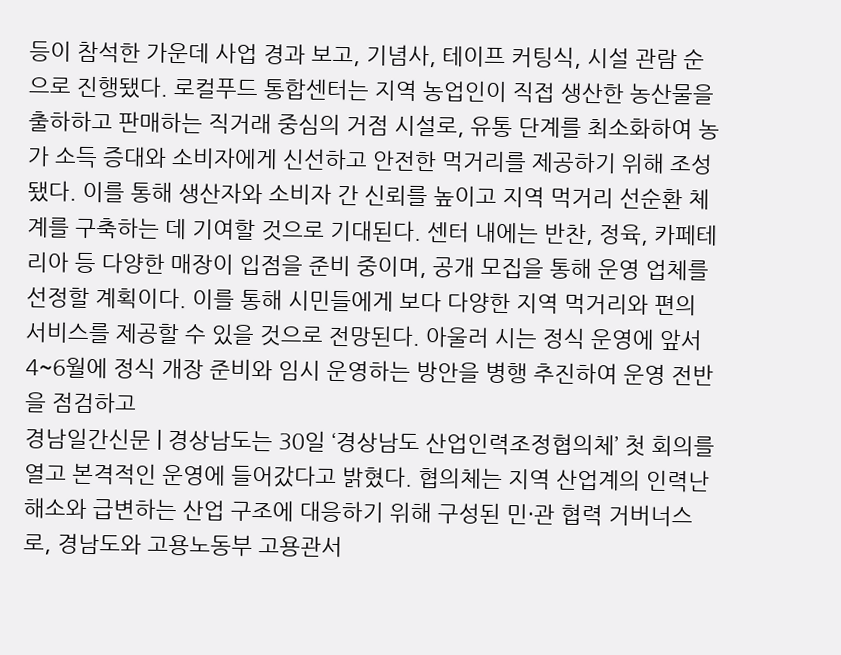등이 참석한 가운데 사업 경과 보고, 기념사, 테이프 커팅식, 시설 관람 순으로 진행됐다. 로컬푸드 통합센터는 지역 농업인이 직접 생산한 농산물을 출하하고 판매하는 직거래 중심의 거점 시설로, 유통 단계를 최소화하여 농가 소득 증대와 소비자에게 신선하고 안전한 먹거리를 제공하기 위해 조성됐다. 이를 통해 생산자와 소비자 간 신뢰를 높이고 지역 먹거리 선순환 체계를 구축하는 데 기여할 것으로 기대된다. 센터 내에는 반찬, 정육, 카페테리아 등 다양한 매장이 입점을 준비 중이며, 공개 모집을 통해 운영 업체를 선정할 계획이다. 이를 통해 시민들에게 보다 다양한 지역 먹거리와 편의 서비스를 제공할 수 있을 것으로 전망된다. 아울러 시는 정식 운영에 앞서 4~6월에 정식 개장 준비와 임시 운영하는 방안을 병행 추진하여 운영 전반을 점검하고
경남일간신문 | 경상남도는 30일 ‘경상남도 산업인력조정협의체’ 첫 회의를 열고 본격적인 운영에 들어갔다고 밝혔다. 협의체는 지역 산업계의 인력난 해소와 급변하는 산업 구조에 대응하기 위해 구성된 민·관 협력 거버너스로, 경남도와 고용노동부 고용관서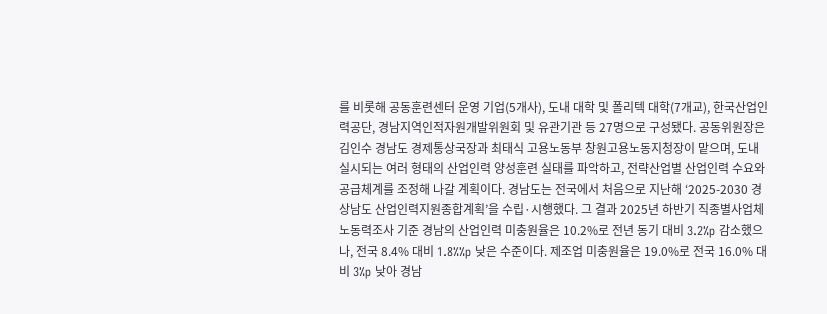를 비롯해 공동훈련센터 운영 기업(5개사), 도내 대학 및 폴리텍 대학(7개교), 한국산업인력공단, 경남지역인적자원개발위원회 및 유관기관 등 27명으로 구성됐다. 공동위원장은 김인수 경남도 경제통상국장과 최태식 고용노동부 창원고용노동지청장이 맡으며, 도내 실시되는 여러 형태의 산업인력 양성훈련 실태를 파악하고, 전략산업별 산업인력 수요와 공급체계를 조정해 나갈 계획이다. 경남도는 전국에서 처음으로 지난해 ‘2025-2030 경상남도 산업인력지원종합계획’을 수립·시행했다. 그 결과 2025년 하반기 직종별사업체노동력조사 기준 경남의 산업인력 미충원율은 10.2%로 전년 동기 대비 3.2%p 감소했으나, 전국 8.4% 대비 1.8%%p 낮은 수준이다. 제조업 미충원율은 19.0%로 전국 16.0% 대비 3%p 낮아 경남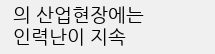의 산업현장에는 인력난이 지속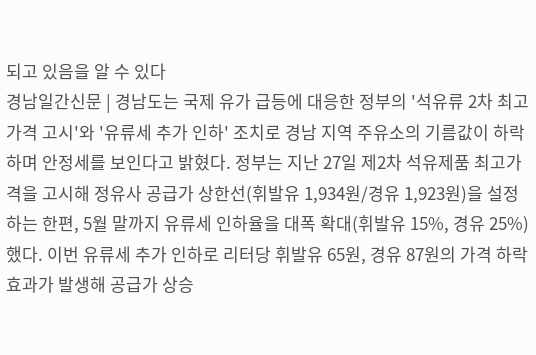되고 있음을 알 수 있다
경남일간신문 | 경남도는 국제 유가 급등에 대응한 정부의 '석유류 2차 최고가격 고시'와 '유류세 추가 인하' 조치로 경남 지역 주유소의 기름값이 하락하며 안정세를 보인다고 밝혔다. 정부는 지난 27일 제2차 석유제품 최고가격을 고시해 정유사 공급가 상한선(휘발유 1,934원/경유 1,923원)을 설정하는 한편, 5월 말까지 유류세 인하율을 대폭 확대(휘발유 15%, 경유 25%)했다. 이번 유류세 추가 인하로 리터당 휘발유 65원, 경유 87원의 가격 하락 효과가 발생해 공급가 상승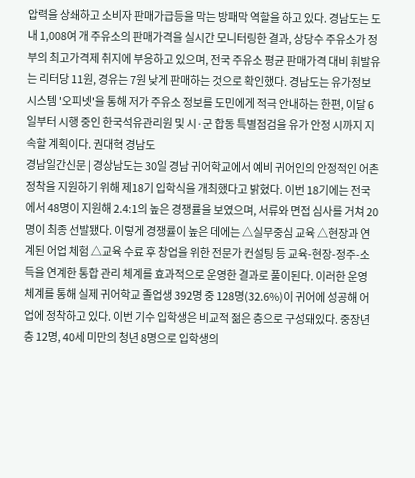압력을 상쇄하고 소비자 판매가급등을 막는 방패막 역할을 하고 있다. 경남도는 도내 1,008여 개 주유소의 판매가격을 실시간 모니터링한 결과, 상당수 주유소가 정부의 최고가격제 취지에 부응하고 있으며, 전국 주유소 평균 판매가격 대비 휘발유는 리터당 11원, 경유는 7원 낮게 판매하는 것으로 확인했다. 경남도는 유가정보시스템 '오피넷'을 통해 저가 주유소 정보를 도민에게 적극 안내하는 한편, 이달 6일부터 시행 중인 한국석유관리원 및 시·군 합동 특별점검을 유가 안정 시까지 지속할 계획이다. 권대혁 경남도
경남일간신문 | 경상남도는 30일 경남 귀어학교에서 예비 귀어인의 안정적인 어촌 정착을 지원하기 위해 제18기 입학식을 개최했다고 밝혔다. 이번 18기에는 전국에서 48명이 지원해 2.4:1의 높은 경쟁률을 보였으며, 서류와 면접 심사를 거쳐 20명이 최종 선발됐다. 이렇게 경쟁률이 높은 데에는 △실무중심 교육 △현장과 연계된 어업 체험 △교육 수료 후 창업을 위한 전문가 컨설팅 등 교육-현장-정주-소득을 연계한 통합 관리 체계를 효과적으로 운영한 결과로 풀이된다. 이러한 운영 체계를 통해 실제 귀어학교 졸업생 392명 중 128명(32.6%)이 귀어에 성공해 어업에 정착하고 있다. 이번 기수 입학생은 비교적 젊은 층으로 구성돼있다. 중장년층 12명, 40세 미만의 청년 8명으로 입학생의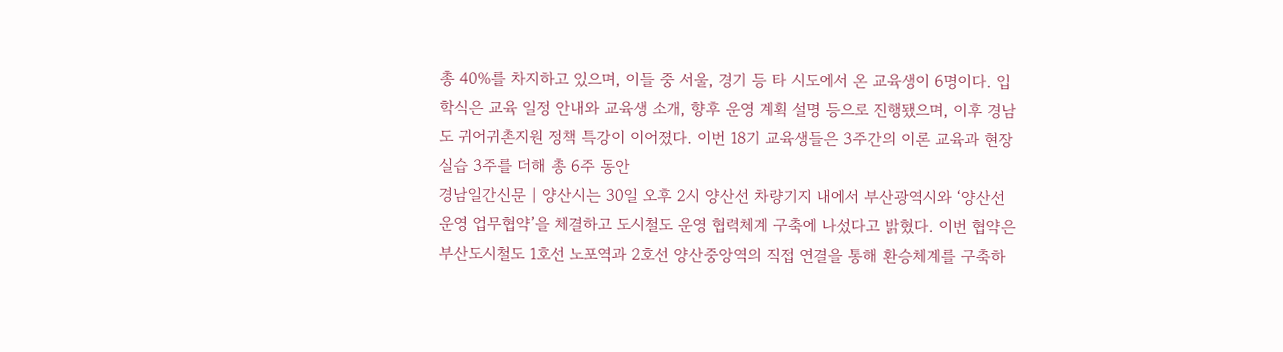총 40%를 차지하고 있으며, 이들 중 서울, 경기 등 타 시도에서 온 교육생이 6명이다. 입학식은 교육 일정 안내와 교육생 소개, 향후 운영 계획 설명 등으로 진행됐으며, 이후 경남도 귀어귀촌지원 정책 특강이 이어졌다. 이번 18기 교육생들은 3주간의 이론 교육과 현장실습 3주를 더해 총 6주 동안
경남일간신문 | 양산시는 30일 오후 2시 양산선 차량기지 내에서 부산광역시와 ‘양산선 운영 업무협약’을 체결하고 도시철도 운영 협력체계 구축에 나섰다고 밝혔다. 이번 협약은 부산도시철도 1호선 노포역과 2호선 양산중앙역의 직접 연결을 통해 환승체계를 구축하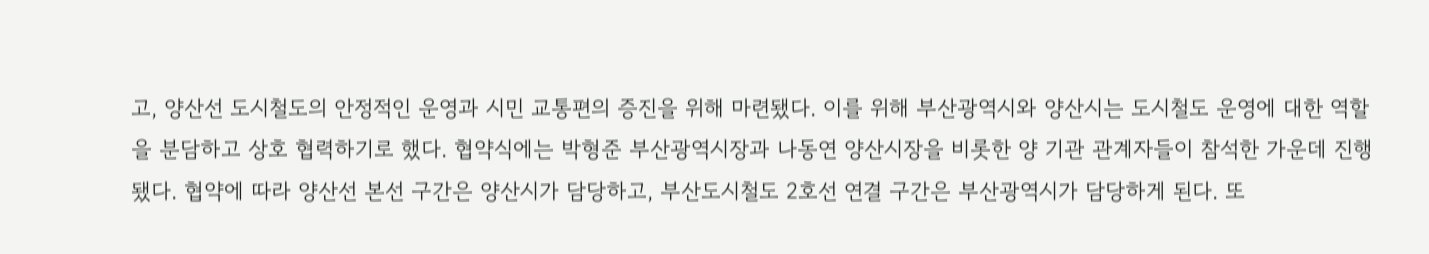고, 양산선 도시철도의 안정적인 운영과 시민 교통편의 증진을 위해 마련됐다. 이를 위해 부산광역시와 양산시는 도시철도 운영에 대한 역할을 분담하고 상호 협력하기로 했다. 협약식에는 박형준 부산광역시장과 나동연 양산시장을 비롯한 양 기관 관계자들이 참석한 가운데 진행됐다. 협약에 따라 양산선 본선 구간은 양산시가 담당하고, 부산도시철도 2호선 연결 구간은 부산광역시가 담당하게 된다. 또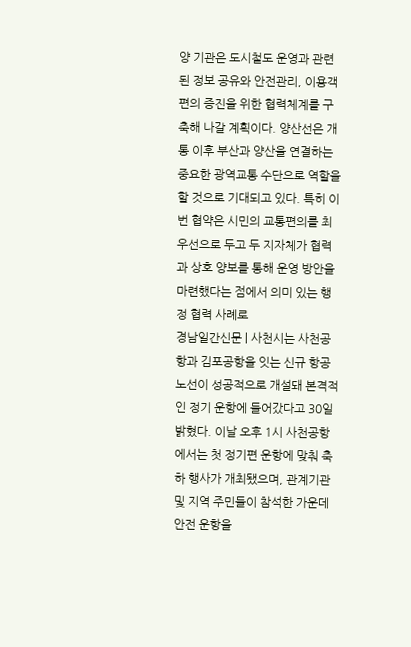양 기관은 도시철도 운영과 관련된 정보 공유와 안전관리, 이용객 편의 증진을 위한 협력체계를 구축해 나갈 계획이다. 양산선은 개통 이후 부산과 양산을 연결하는 중요한 광역교통 수단으로 역할을 할 것으로 기대되고 있다. 특히 이번 협약은 시민의 교통편의를 최우선으로 두고 두 지자체가 협력과 상호 양보를 통해 운영 방안을 마련했다는 점에서 의미 있는 행정 협력 사례로
경남일간신문 | 사천시는 사천공항과 김포공항을 잇는 신규 항공노선이 성공적으로 개설돼 본격적인 정기 운항에 들어갔다고 30일 밝혔다. 이날 오후 1시 사천공항에서는 첫 정기편 운항에 맞춰 축하 행사가 개최됐으며, 관계기관 및 지역 주민들이 참석한 가운데 안전 운항을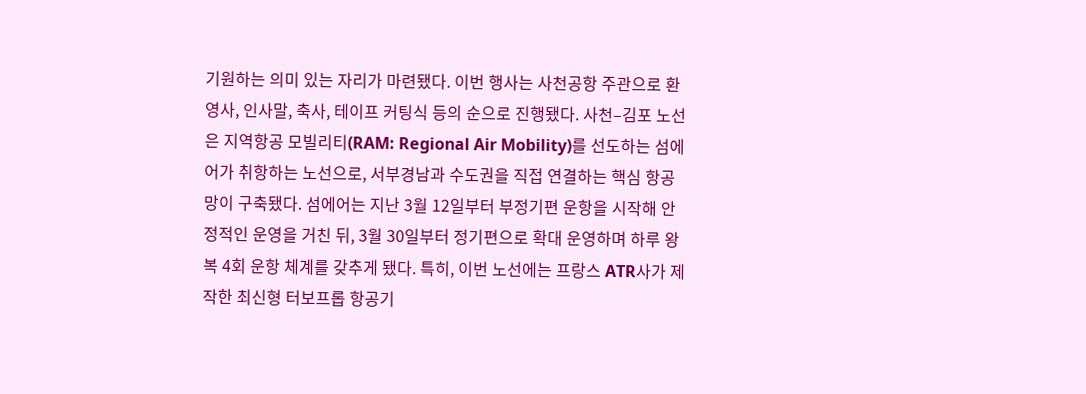기원하는 의미 있는 자리가 마련됐다. 이번 행사는 사천공항 주관으로 환영사, 인사말, 축사, 테이프 커팅식 등의 순으로 진행됐다. 사천–김포 노선은 지역항공 모빌리티(RAM: Regional Air Mobility)를 선도하는 섬에어가 취항하는 노선으로, 서부경남과 수도권을 직접 연결하는 핵심 항공망이 구축됐다. 섬에어는 지난 3월 12일부터 부정기편 운항을 시작해 안정적인 운영을 거친 뒤, 3월 30일부터 정기편으로 확대 운영하며 하루 왕복 4회 운항 체계를 갖추게 됐다. 특히, 이번 노선에는 프랑스 ATR사가 제작한 최신형 터보프롭 항공기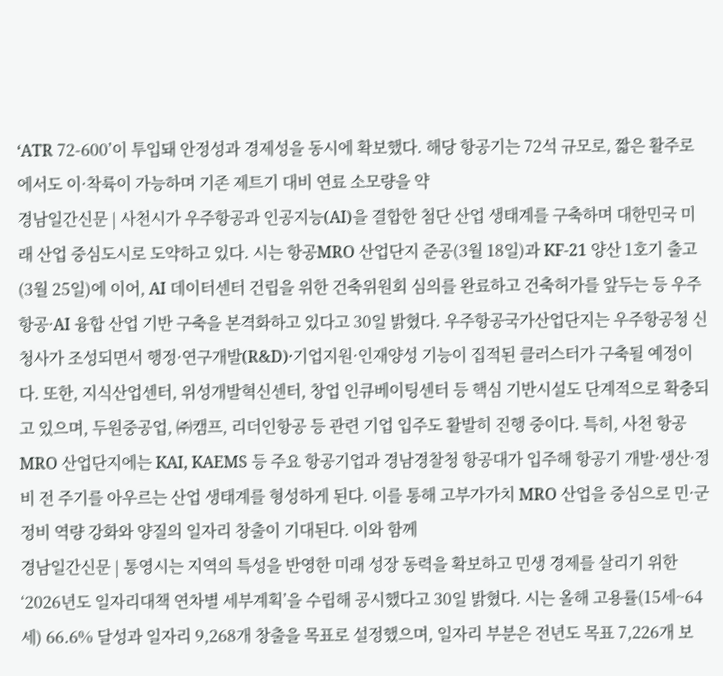‘ATR 72-600’이 투입돼 안정성과 경제성을 동시에 확보했다. 해당 항공기는 72석 규모로, 짧은 활주로에서도 이·착륙이 가능하며 기존 제트기 대비 연료 소모량을 약
경남일간신문 | 사천시가 우주항공과 인공지능(AI)을 결합한 첨단 산업 생태계를 구축하며 대한민국 미래 산업 중심도시로 도약하고 있다. 시는 항공MRO 산업단지 준공(3월 18일)과 KF-21 양산 1호기 출고(3월 25일)에 이어, AI 데이터센터 건립을 위한 건축위원회 심의를 완료하고 건축허가를 앞두는 등 우주항공·AI 융합 산업 기반 구축을 본격화하고 있다고 30일 밝혔다. 우주항공국가산업단지는 우주항공청 신청사가 조성되면서 행정·연구개발(R&D)·기업지원·인재양성 기능이 집적된 클러스터가 구축될 예정이다. 또한, 지식산업센터, 위성개발혁신센터, 창업 인큐베이팅센터 등 핵심 기반시설도 단계적으로 확충되고 있으며, 두원중공업, ㈜캠프, 리더인항공 등 관련 기업 입주도 활발히 진행 중이다. 특히, 사천 항공MRO 산업단지에는 KAI, KAEMS 등 주요 항공기업과 경남경찰청 항공대가 입주해 항공기 개발·생산·정비 전 주기를 아우르는 산업 생태계를 형성하게 된다. 이를 통해 고부가가치 MRO 산업을 중심으로 민·군 정비 역량 강화와 양질의 일자리 창출이 기대된다. 이와 함께
경남일간신문 | 통영시는 지역의 특성을 반영한 미래 성장 동력을 확보하고 민생 경제를 살리기 위한 ‘2026년도 일자리대책 연차별 세부계획’을 수립해 공시했다고 30일 밝혔다. 시는 올해 고용률(15세~64세) 66.6% 달성과 일자리 9,268개 창출을 목표로 설정했으며, 일자리 부분은 전년도 목표 7,226개 보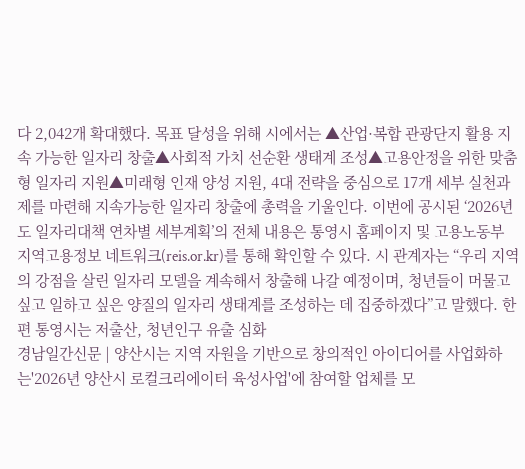다 2,042개 확대했다. 목표 달성을 위해 시에서는 ▲산업·복합 관광단지 활용 지속 가능한 일자리 창출▲사회적 가치 선순환 생태계 조성▲고용안정을 위한 맞춤형 일자리 지원▲미래형 인재 양성 지원, 4대 전략을 중심으로 17개 세부 실천과제를 마련해 지속가능한 일자리 창출에 총력을 기울인다. 이번에 공시된 ‘2026년도 일자리대책 연차별 세부계획’의 전체 내용은 통영시 홈페이지 및 고용노동부 지역고용정보 네트워크(reis.or.kr)를 통해 확인할 수 있다. 시 관계자는 “우리 지역의 강점을 살린 일자리 모델을 계속해서 창출해 나갈 예정이며, 청년들이 머물고 싶고 일하고 싶은 양질의 일자리 생태계를 조성하는 데 집중하겠다”고 말했다. 한편 통영시는 저출산, 청년인구 유출 심화
경남일간신문 | 양산시는 지역 자원을 기반으로 창의적인 아이디어를 사업화하는'2026년 양산시 로컬크리에이터 육성사업'에 참여할 업체를 모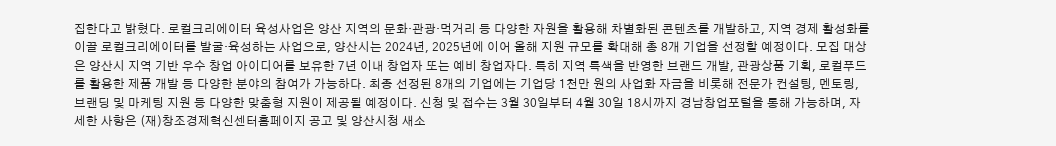집한다고 밝혔다. 로컬크리에이터 육성사업은 양산 지역의 문화·관광·먹거리 등 다양한 자원을 활용해 차별화된 콘텐츠를 개발하고, 지역 경제 활성화를 이끌 로컬크리에이터를 발굴‧육성하는 사업으로, 양산시는 2024년, 2025년에 이어 올해 지원 규모를 확대해 총 8개 기업을 선정할 예정이다. 모집 대상은 양산시 지역 기반 우수 창업 아이디어를 보유한 7년 이내 창업자 또는 예비 창업자다. 특히 지역 특색을 반영한 브랜드 개발, 관광상품 기획, 로컬푸드를 활용한 제품 개발 등 다양한 분야의 참여가 가능하다. 최종 선정된 8개의 기업에는 기업당 1천만 원의 사업화 자금을 비롯해 전문가 컨설팅, 멘토링, 브랜딩 및 마케팅 지원 등 다양한 맞춤형 지원이 제공될 예정이다. 신청 및 접수는 3월 30일부터 4월 30일 18시까지 경남창업포털을 통해 가능하며, 자세한 사항은 (재)창조경제혁신센터홈페이지 공고 및 양산시청 새소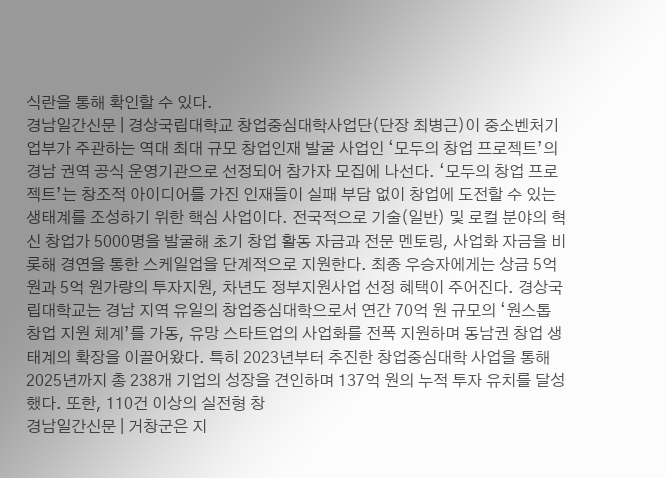식란을 통해 확인할 수 있다.
경남일간신문 | 경상국립대학교 창업중심대학사업단(단장 최병근)이 중소벤처기업부가 주관하는 역대 최대 규모 창업인재 발굴 사업인 ‘모두의 창업 프로젝트’의 경남 권역 공식 운영기관으로 선정되어 참가자 모집에 나선다. ‘모두의 창업 프로젝트’는 창조적 아이디어를 가진 인재들이 실패 부담 없이 창업에 도전할 수 있는 생태계를 조성하기 위한 핵심 사업이다. 전국적으로 기술(일반) 및 로컬 분야의 혁신 창업가 5000명을 발굴해 초기 창업 활동 자금과 전문 멘토링, 사업화 자금을 비롯해 경연을 통한 스케일업을 단계적으로 지원한다. 최종 우승자에게는 상금 5억 원과 5억 원가량의 투자지원, 차년도 정부지원사업 선정 혜택이 주어진다. 경상국립대학교는 경남 지역 유일의 창업중심대학으로서 연간 70억 원 규모의 ‘원스톱 창업 지원 체계’를 가동, 유망 스타트업의 사업화를 전폭 지원하며 동남권 창업 생태계의 확장을 이끌어왔다. 특히 2023년부터 추진한 창업중심대학 사업을 통해 2025년까지 총 238개 기업의 성장을 견인하며 137억 원의 누적 투자 유치를 달성했다. 또한, 110건 이상의 실전형 창
경남일간신문 | 거창군은 지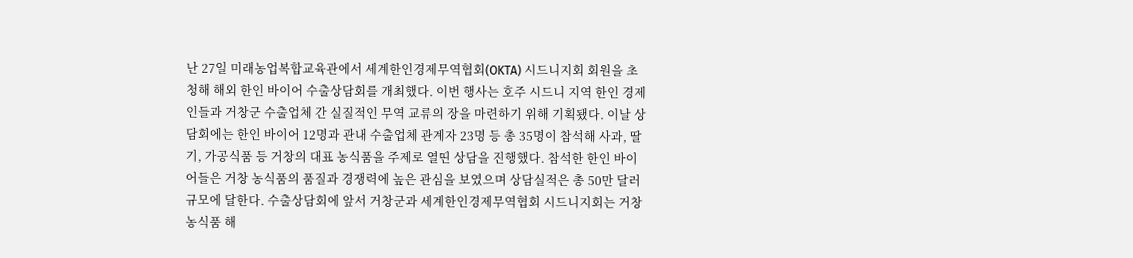난 27일 미래농업복합교육관에서 세계한인경제무역협회(OKTA) 시드니지회 회원을 초청해 해외 한인 바이어 수출상담회를 개최했다. 이번 행사는 호주 시드니 지역 한인 경제인들과 거창군 수출업체 간 실질적인 무역 교류의 장을 마련하기 위해 기획됐다. 이날 상담회에는 한인 바이어 12명과 관내 수출업체 관계자 23명 등 총 35명이 참석해 사과, 딸기, 가공식품 등 거창의 대표 농식품을 주제로 열띤 상담을 진행했다. 참석한 한인 바이어들은 거창 농식품의 품질과 경쟁력에 높은 관심을 보였으며 상담실적은 총 50만 달러 규모에 달한다. 수출상담회에 앞서 거창군과 세계한인경제무역협회 시드니지회는 거창농식품 해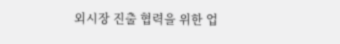외시장 진출 협력을 위한 업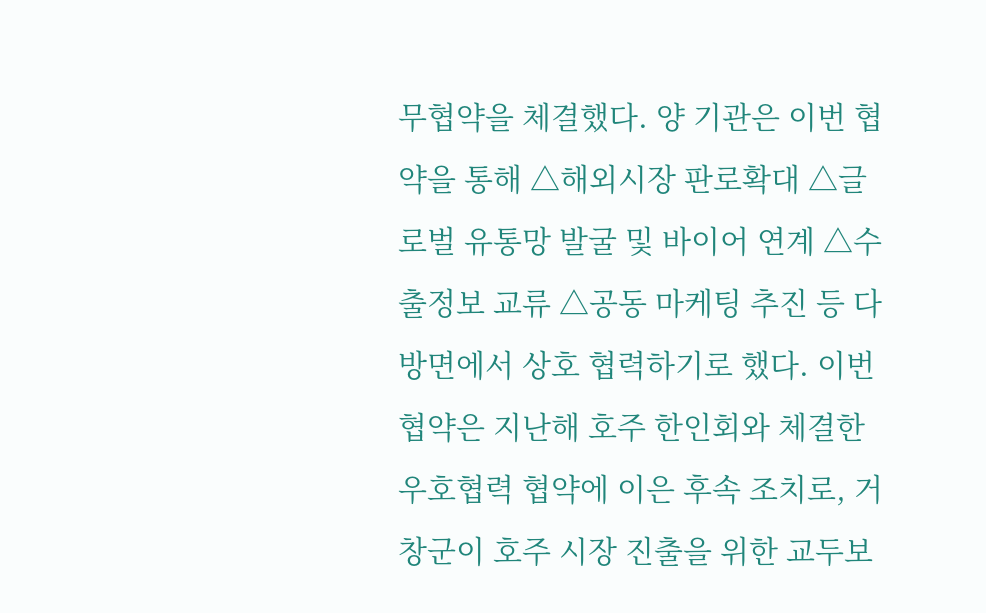무협약을 체결했다. 양 기관은 이번 협약을 통해 △해외시장 판로확대 △글로벌 유통망 발굴 및 바이어 연계 △수출정보 교류 △공동 마케팅 추진 등 다방면에서 상호 협력하기로 했다. 이번 협약은 지난해 호주 한인회와 체결한 우호협력 협약에 이은 후속 조치로, 거창군이 호주 시장 진출을 위한 교두보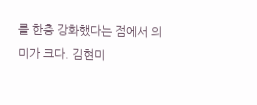를 한층 강화했다는 점에서 의미가 크다. 김현미